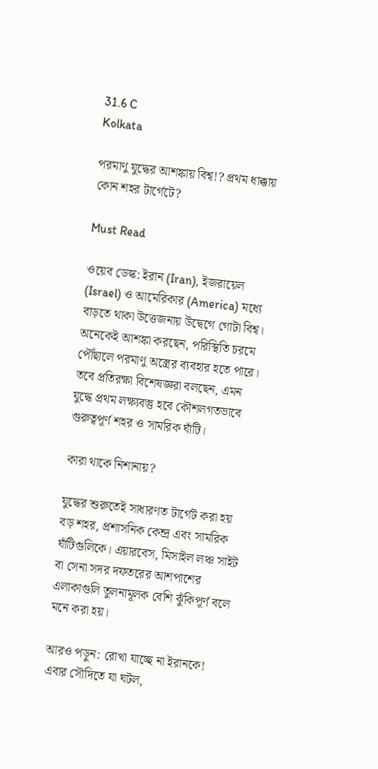31.6 C
Kolkata

পরমাণু যুদ্ধের আশঙ্কায় বিশ্ব!? প্রথম ধাক্কায় কোন শহর টার্গেটে?

Must Read

ওয়েব ডেস্ক: ইরান (Iran), ইজরায়েল (Israel) ও আমেরিকার (America) মধ্যে বাড়তে থাকা উত্তেজনায় উদ্বেগে গোটা বিশ্ব। অনেকেই আশঙ্কা করছেন, পরিস্থিতি চরমে পৌঁছালে পরমাণু অস্ত্রের ব্যবহার হতে পারে। তবে প্রতিরক্ষা বিশেষজ্ঞরা বলছেন, এমন যুদ্ধে প্রথম লক্ষ্যবস্তু হবে কৌশলগতভাবে গুরুত্বপূর্ণ শহর ও সামরিক ঘাঁটি।

কারা থাকে নিশানায়?

যুদ্ধের শুরুতেই সাধারণত টার্গেট করা হয় বড় শহর, প্রশাসনিক কেন্দ্র এবং সামরিক ঘাঁটিগুলিকে। এয়ারবেস, মিসাইল লঞ্চ সাইট বা সেনা সদর দফতরের আশপাশের এলাকাগুলি তুলনামূলক বেশি ঝুঁকিপূর্ণ বলে মনে করা হয়।

আরও পড়ুন: রোখা যাচ্ছে না ইরানকে! এবার সৌদিতে যা ঘটল,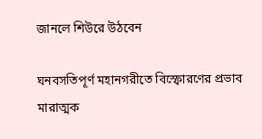জানলে শিউরে উঠবেন

ঘনবসতিপূর্ণ মহানগরীতে বিস্ফোরণের প্রভাব মারাত্মক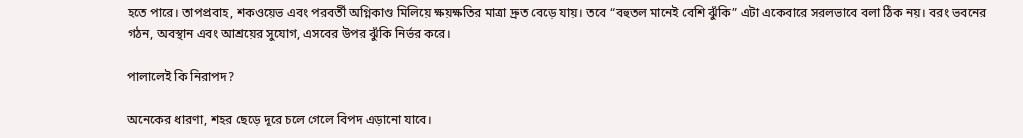হতে পারে। তাপপ্রবাহ, শকওয়েভ এবং পরবর্তী অগ্নিকাণ্ড মিলিয়ে ক্ষয়ক্ষতির মাত্রা দ্রুত বেড়ে যায়। তবে “বহুতল মানেই বেশি ঝুঁকি” এটা একেবারে সরলভাবে বলা ঠিক নয়। বরং ভবনের গঠন, অবস্থান এবং আশ্রয়ের সুযোগ, এসবের উপর ঝুঁকি নির্ভর করে।

পালালেই কি নিরাপদ?

অনেকের ধারণা, শহর ছেড়ে দূরে চলে গেলে বিপদ এড়ানো যাবে।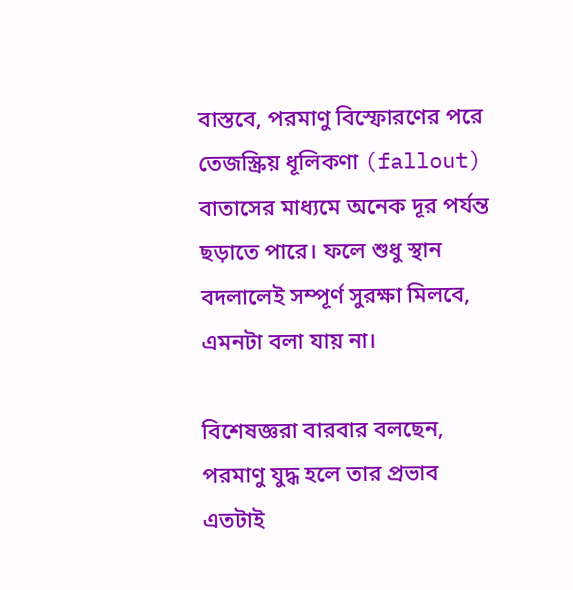বাস্তবে, পরমাণু বিস্ফোরণের পরে তেজস্ক্রিয় ধূলিকণা (fallout) বাতাসের মাধ্যমে অনেক দূর পর্যন্ত ছড়াতে পারে। ফলে শুধু স্থান বদলালেই সম্পূর্ণ সুরক্ষা মিলবে, এমনটা বলা যায় না।

বিশেষজ্ঞরা বারবার বলছেন, পরমাণু যুদ্ধ হলে তার প্রভাব এতটাই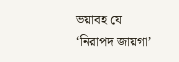ভয়াবহ যে ‘নিরাপদ জায়গা’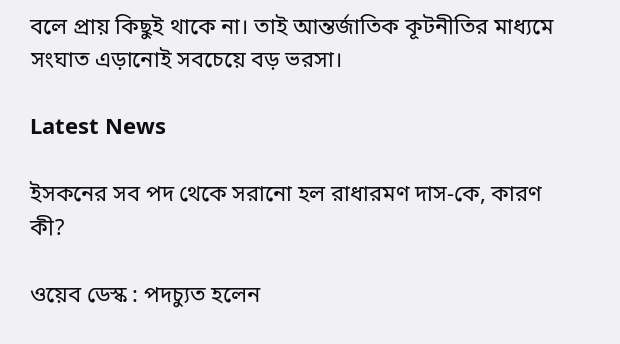বলে প্রায় কিছুই থাকে না। তাই আন্তর্জাতিক কূটনীতির মাধ্যমে সংঘাত এড়ানোই সবচেয়ে বড় ভরসা।

Latest News

ইসকনের সব পদ থেকে সরানো হল রাধারমণ দাস-কে, কারণ কী?

ওয়েব ডেস্ক : পদচ্যুত হলেন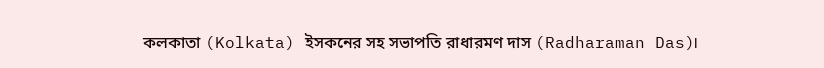কলকাতা (Kolkata) ইসকনের সহ সভাপতি রাধারমণ দাস (Radharaman Das)।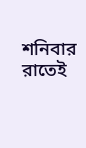শনিবার রাতেই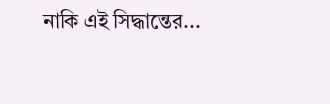নাকি এই সিদ্ধান্তের...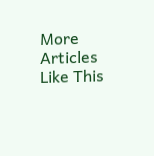More Articles Like This